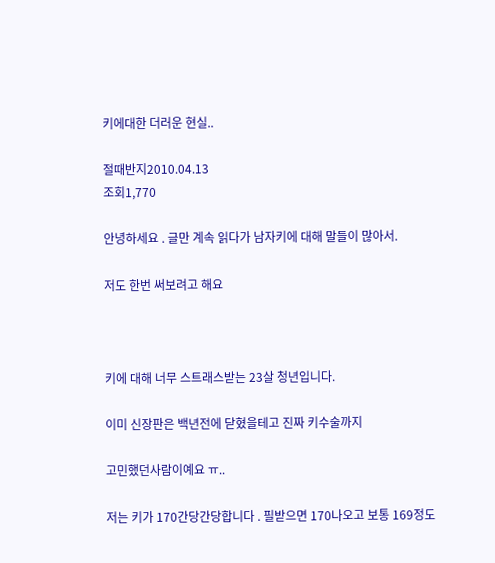키에대한 더러운 현실..

절때반지2010.04.13
조회1,770

안녕하세요 . 글만 계속 읽다가 남자키에 대해 말들이 많아서.

저도 한번 써보려고 해요



키에 대해 너무 스트래스받는 23살 청년입니다.

이미 신장판은 백년전에 닫혔을테고 진짜 키수술까지

고민했던사람이예요 ㅠ..

저는 키가 170간당간당합니다 . 필받으면 170나오고 보통 169정도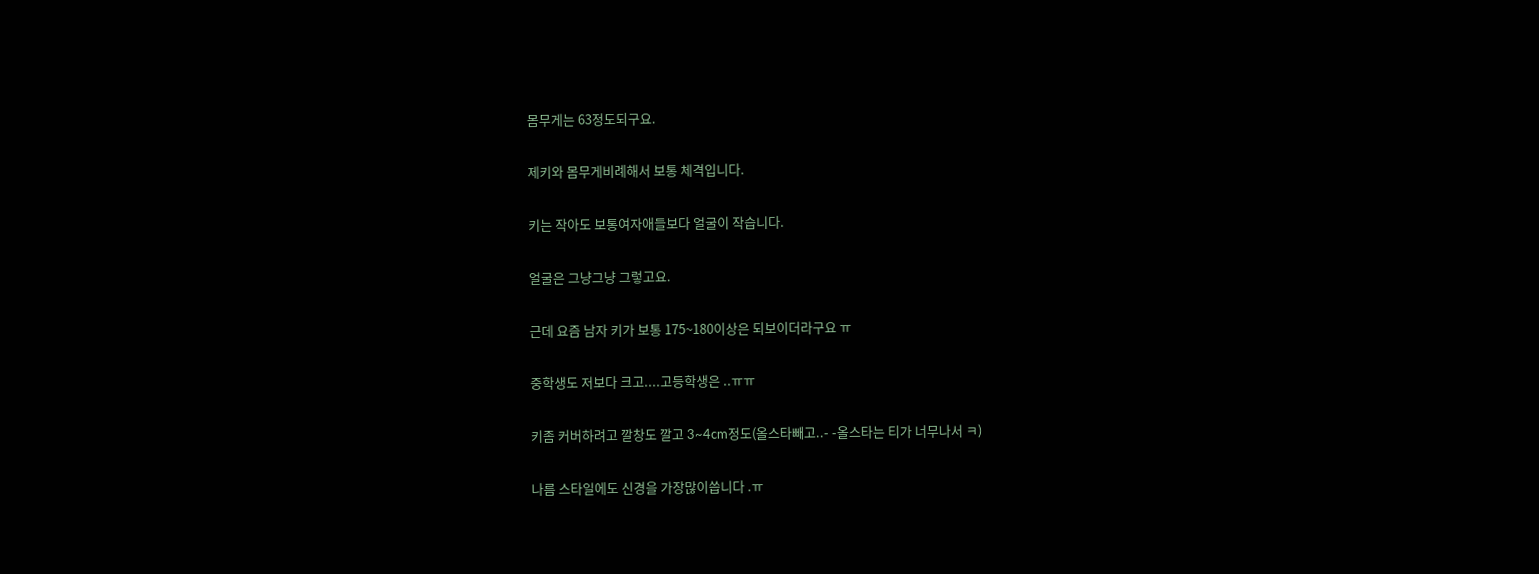몸무게는 63정도되구요.

제키와 몸무게비례해서 보통 체격입니다.

키는 작아도 보통여자애들보다 얼굴이 작습니다.

얼굴은 그냥그냥 그렇고요.

근데 요즘 남자 키가 보통 175~180이상은 되보이더라구요 ㅠ

중학생도 저보다 크고....고등학생은 ..ㅠㅠ

키좀 커버하려고 깔창도 깔고 3~4cm정도(올스타빼고..- -올스타는 티가 너무나서 ㅋ)

나름 스타일에도 신경을 가장많이씁니다 .ㅠ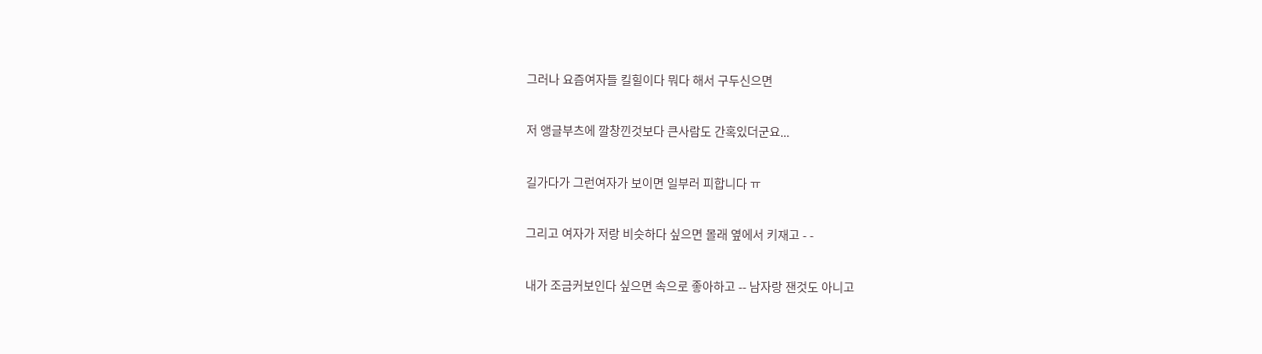그러나 요즘여자들 킬힐이다 뭐다 해서 구두신으면

저 앵글부츠에 깔창낀것보다 큰사람도 간혹있더군요...

길가다가 그런여자가 보이면 일부러 피합니다 ㅠ

그리고 여자가 저랑 비슷하다 싶으면 몰래 옆에서 키재고 - -

내가 조금커보인다 싶으면 속으로 좋아하고 -- 남자랑 잰것도 아니고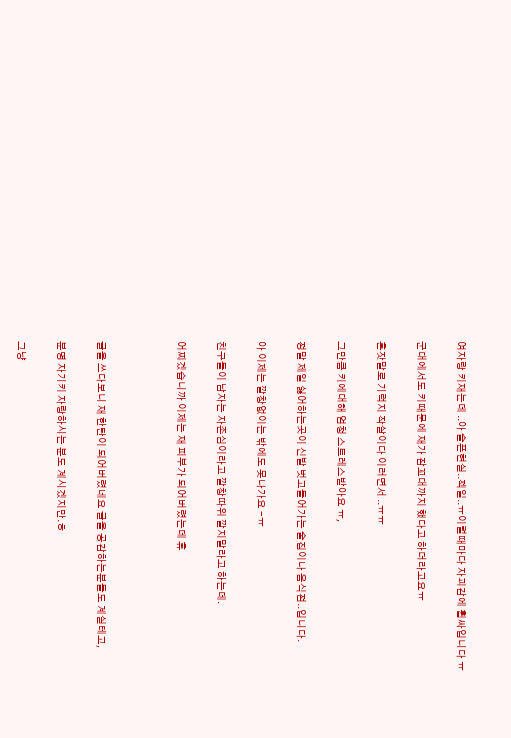여자랑 키재는데 ..아 슬픈현실..젝일..ㅠ이럴때마다 자괴감에 휩싸입니다 ㅠ

군대에서도 키때문에 재가 잠꼬대까지 했다고 하더라고요ㅠ

혼잣말로 기럭지 작살이다 이러면서 ..ㅠㅠ

그만큼 키에대해 엄청 스트레스받아요 ㅠ,

정말 제일 싫어하는곳이 신발 벗고들어가는 술집이나 음식점..입니다.

아 이제는 깔창없이는 밖에도 못나가요 -ㅠ

친구들이 남자는 자존심이라고 깔창따위 깔지말라고 하는데.

어찌겠습니까 이제는 재 피부가 되어버렸는데 휴



글을 쓰다보니 재 한탄이 되어버렸네요 글을 공감하는분들도 계실테고,

분명 자기키 자랑하시는 분도 계시겠지만.ㅎ

그냥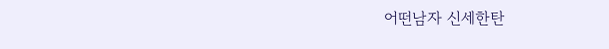어떤남자 신세한탄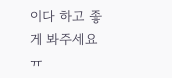이다 하고 좋게 봐주세요 ㅠ